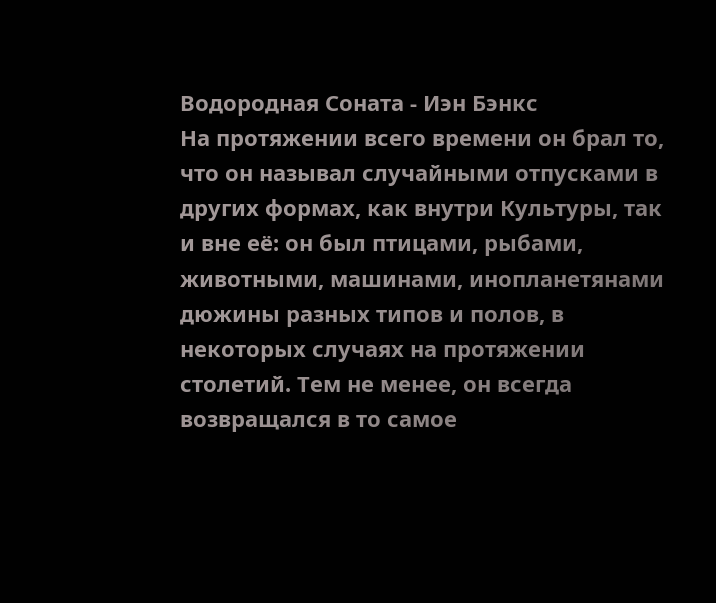Водородная Соната - Иэн Бэнкс
На протяжении всего времени он брал то, что он называл случайными отпусками в других формах, как внутри Культуры, так и вне её: он был птицами, рыбами, животными, машинами, инопланетянами дюжины разных типов и полов, в некоторых случаях на протяжении столетий. Тем не менее, он всегда возвращался в то самое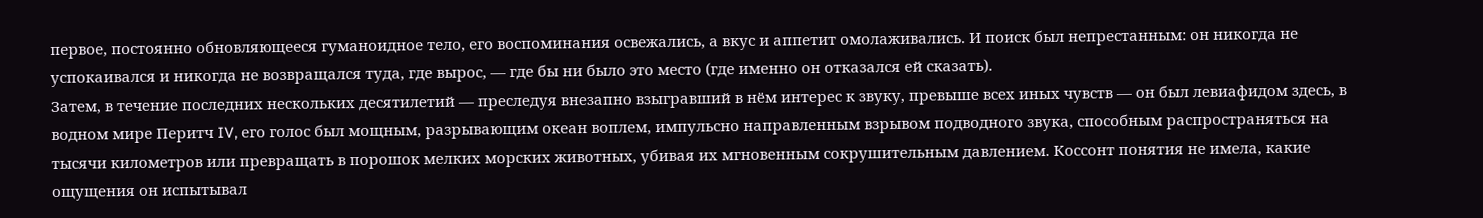первое, постоянно обновляющееся гуманоидное тело, его воспоминания освежались, а вкус и аппетит омолаживались. И поиск был непрестанным: он никогда не успокаивался и никогда не возвращался туда, где вырос, — где бы ни было это место (где именно он отказался ей сказать).
Затем, в течение последних нескольких десятилетий — преследуя внезапно взыгравший в нём интерес к звуку, превыше всех иных чувств — он был левиафидом здесь, в водном мире Перитч IV, его голос был мощным, разрывающим океан воплем, импульсно направленным взрывом подводного звука, способным распространяться на тысячи километров или превращать в порошок мелких морских животных, убивая их мгновенным сокрушительным давлением. Коссонт понятия не имела, какие ощущения он испытывал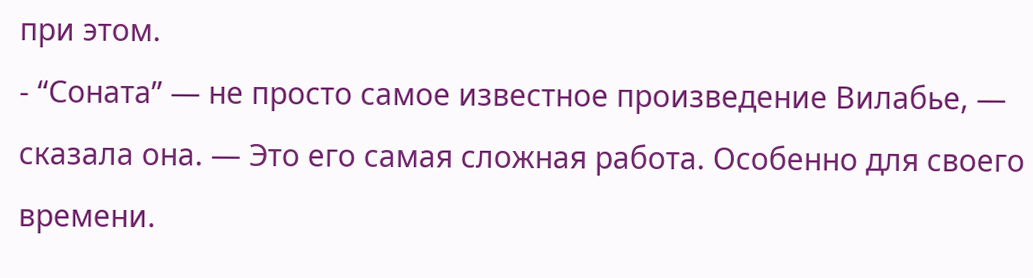при этом.
- “Соната” — не просто самое известное произведение Вилабье, — сказала она. — Это его самая сложная работа. Особенно для своего времени.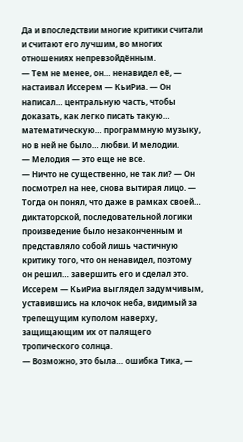Да и впоследствии многие критики считали и считают его лучшим, во многих отношениях непревзойдённым.
— Тем не менее, он… ненавидел её, — настаивал Иссерем — КьиРиа. — Он написал… центральную часть, чтобы доказать, как легко писать такую… математическую… программную музыку, но в ней не было… любви. И мелодии.
— Мелодия — это еще не все.
— Ничто не существенно, не так ли? — Он посмотрел на нее, снова вытирая лицо. — Тогда он понял, что даже в рамках своей… диктаторской, последовательной логики произведение было незаконченным и представляло собой лишь частичную критику того, что он ненавидел, поэтому он решил… завершить его и сделал это.
Иссерем — КьиРиа выглядел задумчивым, уставившись на клочок неба, видимый за трепещущим куполом наверху, защищающим их от палящего тропического солнца.
— Возможно, это была… ошибка Тика, —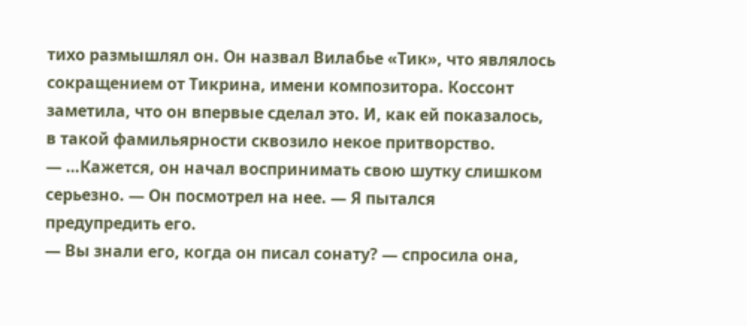тихо размышлял он. Он назвал Вилабье «Тик», что являлось сокращением от Тикрина, имени композитора. Коссонт заметила, что он впервые сделал это. И, как ей показалось, в такой фамильярности сквозило некое притворство.
— …Кажется, он начал воспринимать свою шутку слишком серьезно. — Он посмотрел на нее. — Я пытался предупредить его.
— Вы знали его, когда он писал сонату? — спросила она,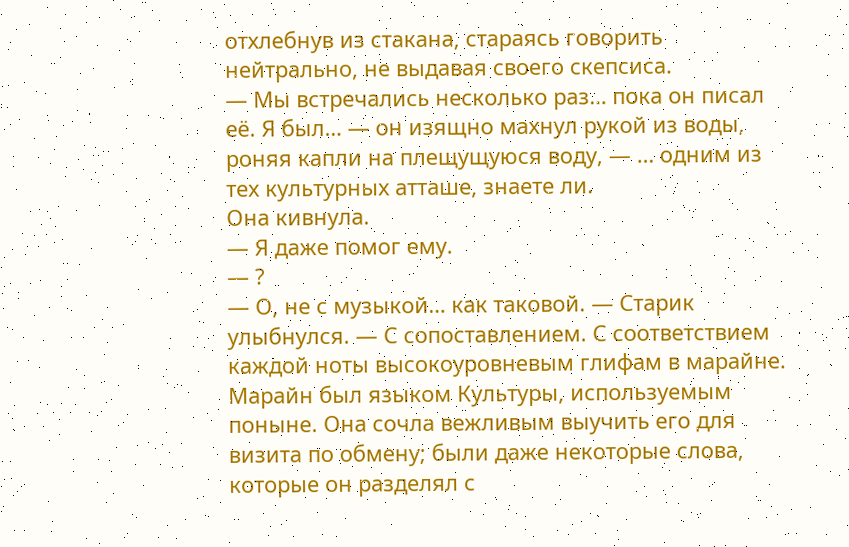отхлебнув из стакана, стараясь говорить нейтрально, не выдавая своего скепсиса.
— Мы встречались несколько раз… пока он писал её. Я был… — он изящно махнул рукой из воды, роняя капли на плещущуюся воду, — … одним из тех культурных атташе, знаете ли.
Она кивнула.
— Я даже помог ему.
— ?
— О, не с музыкой… как таковой. — Старик улыбнулся. — С сопоставлением. С соответствием каждой ноты высокоуровневым глифам в марайне.
Марайн был языком Культуры, используемым поныне. Она сочла вежливым выучить его для визита по обмену; были даже некоторые слова, которые он разделял с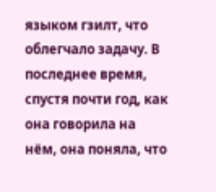языком гзилт, что облегчало задачу. В последнее время, спустя почти год, как она говорила на нём, она поняла, что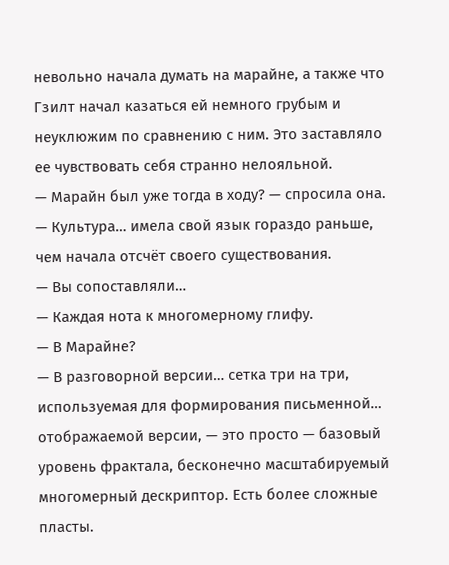невольно начала думать на марайне, а также что Гзилт начал казаться ей немного грубым и неуклюжим по сравнению с ним. Это заставляло ее чувствовать себя странно нелояльной.
— Марайн был уже тогда в ходу? — спросила она.
— Культура… имела свой язык гораздо раньше, чем начала отсчёт своего существования.
— Вы сопоставляли…
— Каждая нота к многомерному глифу.
— В Марайне?
— В разговорной версии… сетка три на три, используемая для формирования письменной… отображаемой версии, — это просто — базовый уровень фрактала, бесконечно масштабируемый многомерный дескриптор. Есть более сложные пласты.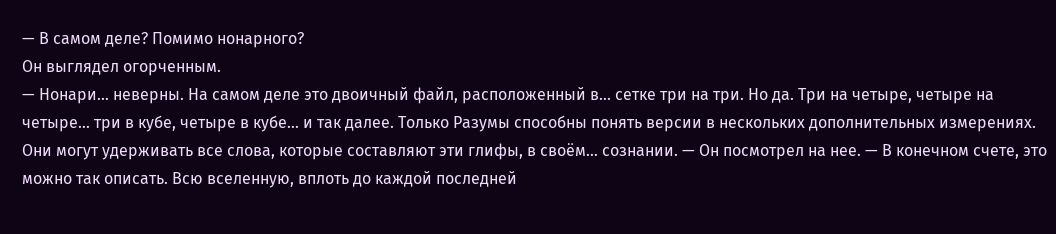— В самом деле? Помимо нонарного?
Он выглядел огорченным.
— Нонари… неверны. На самом деле это двоичный файл, расположенный в… сетке три на три. Но да. Три на четыре, четыре на четыре… три в кубе, четыре в кубе… и так далее. Только Разумы способны понять версии в нескольких дополнительных измерениях. Они могут удерживать все слова, которые составляют эти глифы, в своём… сознании. — Он посмотрел на нее. — В конечном счете, это можно так описать. Всю вселенную, вплоть до каждой последней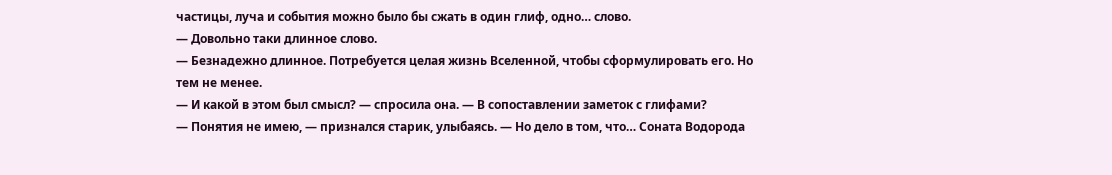частицы, луча и события можно было бы сжать в один глиф, одно… слово.
— Довольно таки длинное слово.
— Безнадежно длинное. Потребуется целая жизнь Вселенной, чтобы сформулировать его. Но тем не менее.
— И какой в этом был смысл? — спросила она. — В сопоставлении заметок с глифами?
— Понятия не имею, — признался старик, улыбаясь. — Но дело в том, что… Соната Водорода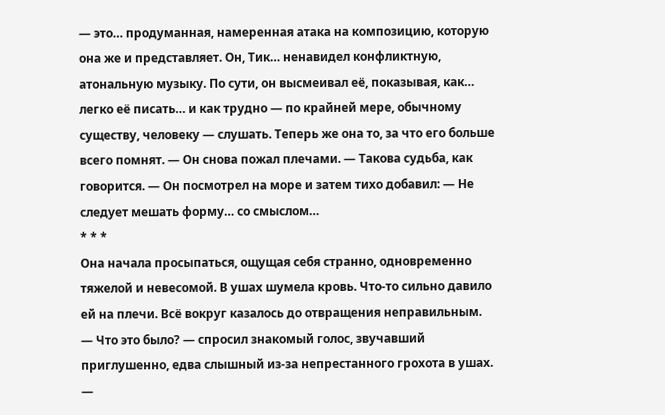— это… продуманная, намеренная атака на композицию, которую она же и представляет. Он, Тик… ненавидел конфликтную, атональную музыку. По сути, он высмеивал её, показывая, как… легко её писать… и как трудно — по крайней мере, обычному существу, человеку — слушать. Теперь же она то, за что его больше всего помнят. — Он снова пожал плечами. — Такова судьба, как говорится. — Он посмотрел на море и затем тихо добавил: — Не следует мешать форму… со смыслом…
* * *
Она начала просыпаться, ощущая себя странно, одновременно тяжелой и невесомой. В ушах шумела кровь. Что-то сильно давило ей на плечи. Всё вокруг казалось до отвращения неправильным.
— Что это было? — спросил знакомый голос, звучавший приглушенно, едва слышный из-за непрестанного грохота в ушах.
—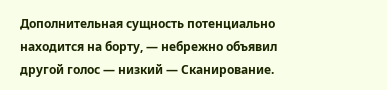Дополнительная сущность потенциально находится на борту, — небрежно объявил другой голос — низкий — Сканирование.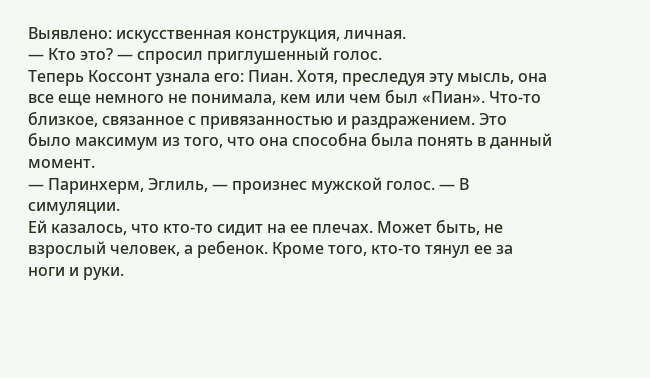Выявлено: искусственная конструкция, личная.
— Кто это? — спросил приглушенный голос.
Теперь Коссонт узнала его: Пиан. Хотя, преследуя эту мысль, она все еще немного не понимала, кем или чем был «Пиан». Что-то близкое, связанное с привязанностью и раздражением. Это было максимум из того, что она способна была понять в данный момент.
— Паринхерм, Эглиль, — произнес мужской голос. — В симуляции.
Ей казалось, что кто-то сидит на ее плечах. Может быть, не взрослый человек, а ребенок. Кроме того, кто-то тянул ее за ноги и руки.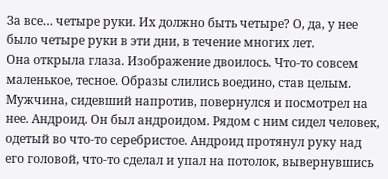За все… четыре руки. Их должно быть четыре? О, да, у нее было четыре руки в эти дни, в течение многих лет.
Она открыла глаза. Изображение двоилось. Что-то совсем маленькое, тесное. Образы слились воедино, став целым.
Мужчина, сидевший напротив, повернулся и посмотрел на нее. Андроид. Он был андроидом. Рядом с ним сидел человек, одетый во что-то серебристое. Андроид протянул руку над его головой, что-то сделал и упал на потолок, вывернувшись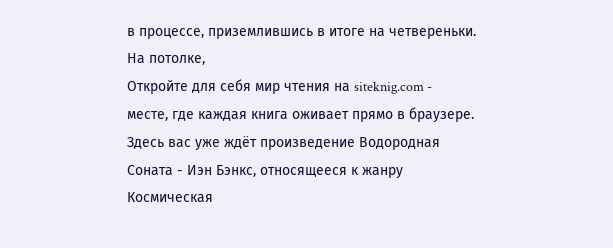в процессе, приземлившись в итоге на четвереньки. На потолке,
Откройте для себя мир чтения на siteknig.com - месте, где каждая книга оживает прямо в браузере. Здесь вас уже ждёт произведение Водородная Соната - Иэн Бэнкс, относящееся к жанру Космическая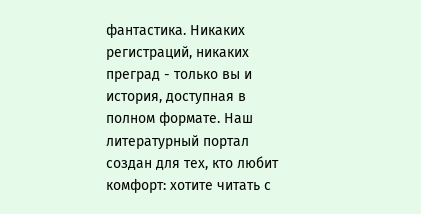фантастика. Никаких регистраций, никаких преград - только вы и история, доступная в полном формате. Наш литературный портал создан для тех, кто любит комфорт: хотите читать с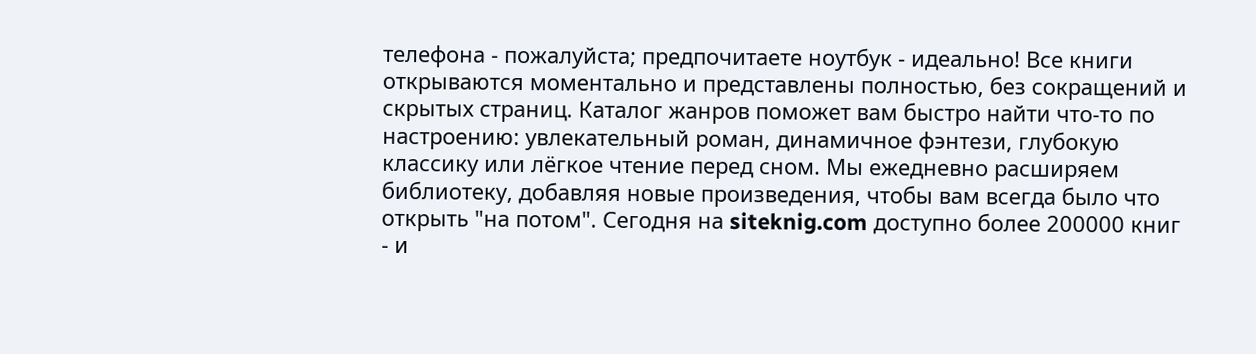телефона - пожалуйста; предпочитаете ноутбук - идеально! Все книги открываются моментально и представлены полностью, без сокращений и скрытых страниц. Каталог жанров поможет вам быстро найти что-то по настроению: увлекательный роман, динамичное фэнтези, глубокую классику или лёгкое чтение перед сном. Мы ежедневно расширяем библиотеку, добавляя новые произведения, чтобы вам всегда было что открыть "на потом". Сегодня на siteknig.com доступно более 200000 книг - и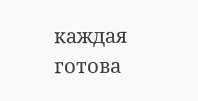каждая готова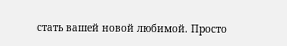стать вашей новой любимой. Просто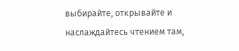выбирайте, открывайте и наслаждайтесь чтением там,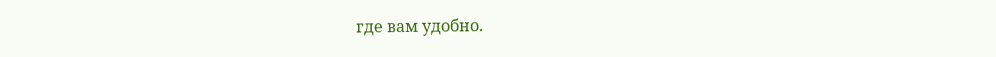где вам удобно.